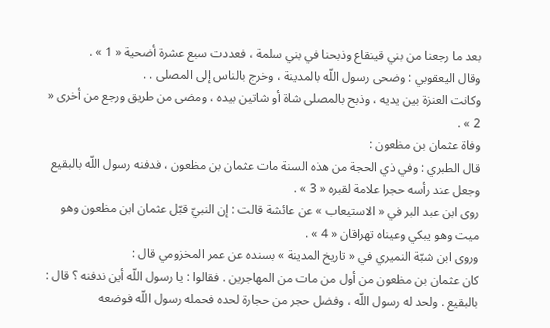بعد ما رجعنا من بني قينقاع وذبحنا في بني سلمة ، فعددت سبع عشرة أضحية « 1 » .
وقال اليعقوبي : وضحى رسول اللّه بالمدينة ، وخرج بالناس إلى المصلى . .
وكانت العنزة بين يديه ، وذبح بالمصلى شاة أو شاتين بيده ، ومضى من طريق ورجع من أخرى « 2 » .
وفاة عثمان بن مظعون :
قال الطبري : وفي ذي الحجة من هذه السنة مات عثمان بن مظعون ، فدفنه رسول اللّه بالبقيع وجعل عند رأسه حجرا علامة لقبره « 3 » .
روى ابن عبد البر في « الاستيعاب » عن عائشة قالت : إن النبيّ قبّل عثمان ابن مظعون وهو ميت وهو يبكي وعيناه تهراقان « 4 » .
وروى ابن شبّة النميري في « تاريخ المدينة » بسنده عن عمر المخزومي قال :
كان عثمان بن مظعون من أول من مات من المهاجرين . فقالوا : يا رسول اللّه أين ندفنه ؟ قال : بالبقيع . ولحد له رسول اللّه ، وفضل حجر من حجارة لحده فحمله رسول اللّه فوضعه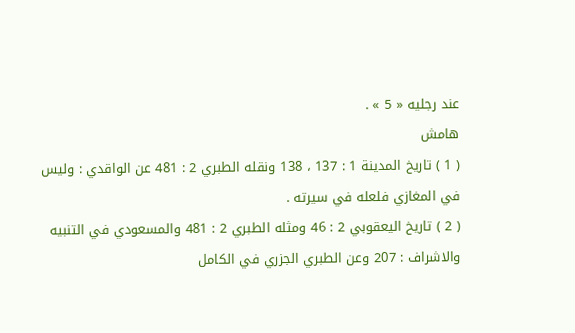عند رجليه « 5 » .
هامش
( 1 ) تاريخ المدينة 1 : 137 ، 138 ونقله الطبري 2 : 481 عن الواقدي : وليس في المغازي فلعله في سيرته .
( 2 ) تاريخ اليعقوبي 2 : 46 ومثله الطبري 2 : 481 والمسعودي في التنبيه والاشراف : 207 وعن الطبري الجزري في الكامل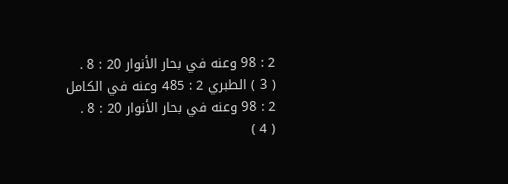2 : 98 وعنه في بحار الأنوار 20 : 8 .
( 3 ) الطبري 2 : 485 وعنه في الكامل 2 : 98 وعنه في بحار الأنوار 20 : 8 .
( 4 )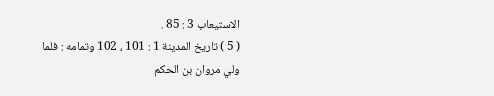الاستيعاب 3 : 85 .
( 5 ) تاريخ المدينة 1 : 101 ، 102 وتمامه : فلما ولي مروان بن الحكم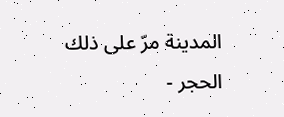المدينة مرّ على ذلك الحجر -